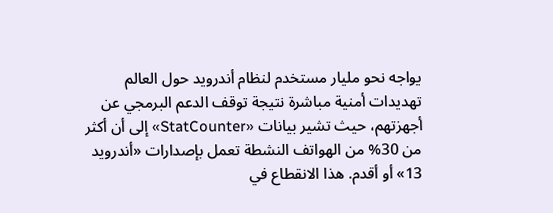يواجه نحو مليار مستخدم لنظام أندرويد حول العالم تهديدات أمنية مباشرة نتيجة توقف الدعم البرمجي عن أجهزتهم، حيث تشير بيانات «StatCounter» إلى أن أكثر من 30% من الهواتف النشطة تعمل بإصدارات «أندرويد 13» أو أقدم. هذا الانقطاع في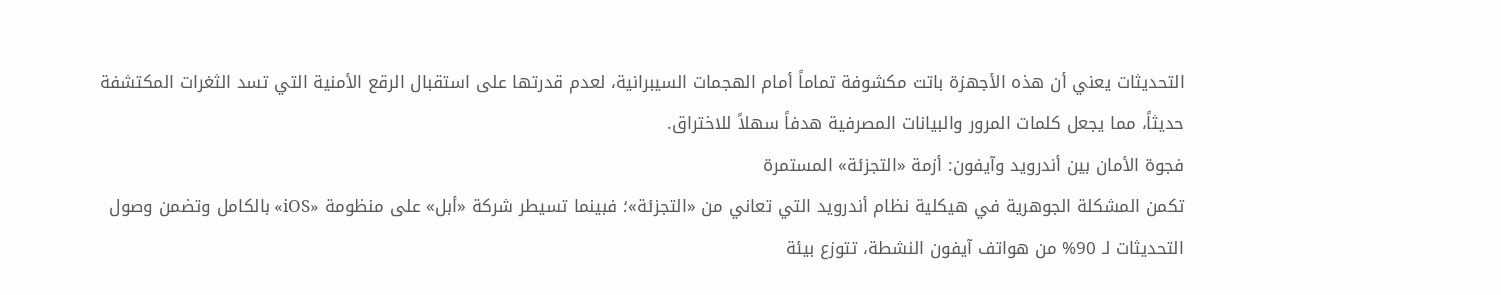التحديثات يعني أن هذه الأجهزة باتت مكشوفة تماماً أمام الهجمات السيبرانية، لعدم قدرتها على استقبال الرقع الأمنية التي تسد الثغرات المكتشفة حديثاً، مما يجعل كلمات المرور والبيانات المصرفية هدفاً سهلاً للاختراق.
فجوة الأمان بين أندرويد وآيفون: أزمة «التجزئة» المستمرة
تكمن المشكلة الجوهرية في هيكلية نظام أندرويد التي تعاني من «التجزئة»؛ فبينما تسيطر شركة «أبل» على منظومة «iOS» بالكامل وتضمن وصول التحديثات لـ 90% من هواتف آيفون النشطة، تتوزع بيئة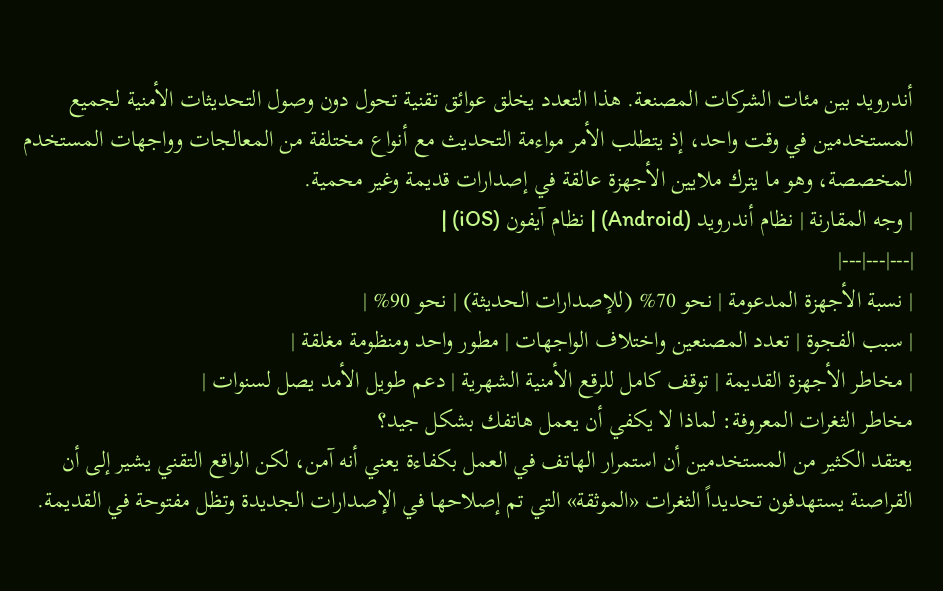أندرويد بين مئات الشركات المصنعة. هذا التعدد يخلق عوائق تقنية تحول دون وصول التحديثات الأمنية لجميع المستخدمين في وقت واحد، إذ يتطلب الأمر مواءمة التحديث مع أنواع مختلفة من المعالجات وواجهات المستخدم المخصصة، وهو ما يترك ملايين الأجهزة عالقة في إصدارات قديمة وغير محمية.
| وجه المقارنة | نظام أندرويد (Android) | نظام آيفون (iOS) |
|---|---|---|
| نسبة الأجهزة المدعومة | نحو 70% (للإصدارات الحديثة) | نحو 90% |
| سبب الفجوة | تعدد المصنعين واختلاف الواجهات | مطور واحد ومنظومة مغلقة |
| مخاطر الأجهزة القديمة | توقف كامل للرقع الأمنية الشهرية | دعم طويل الأمد يصل لسنوات |
مخاطر الثغرات المعروفة: لماذا لا يكفي أن يعمل هاتفك بشكل جيد؟
يعتقد الكثير من المستخدمين أن استمرار الهاتف في العمل بكفاءة يعني أنه آمن، لكن الواقع التقني يشير إلى أن القراصنة يستهدفون تحديداً الثغرات «الموثقة» التي تم إصلاحها في الإصدارات الجديدة وتظل مفتوحة في القديمة.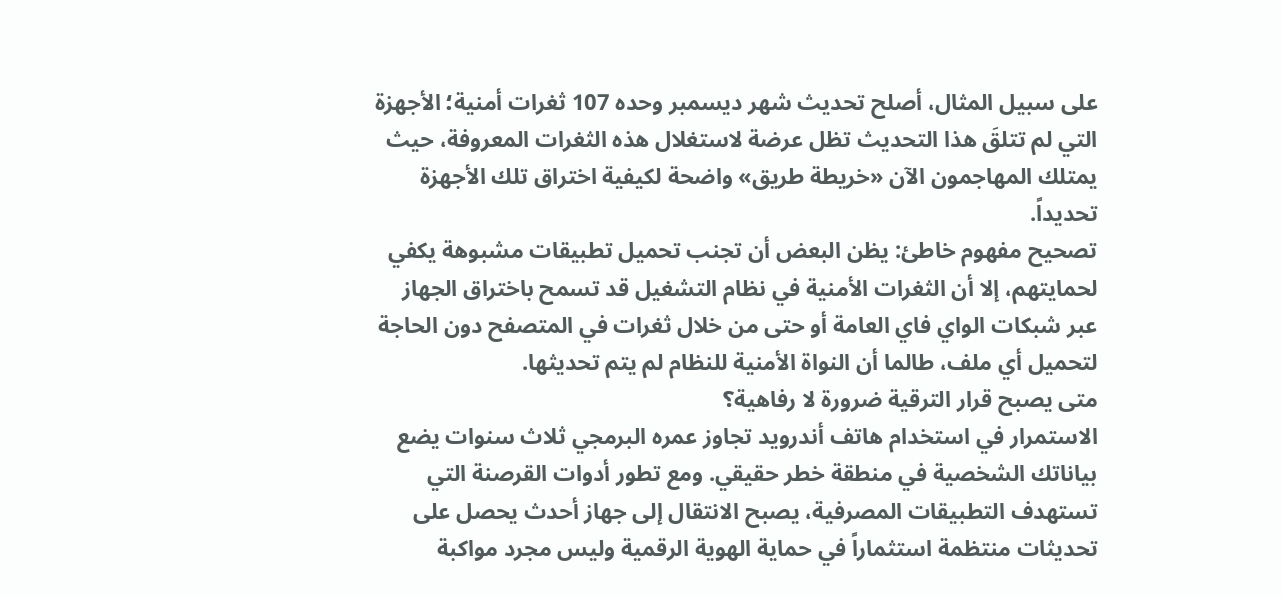على سبيل المثال، أصلح تحديث شهر ديسمبر وحده 107 ثغرات أمنية؛ الأجهزة التي لم تتلقَ هذا التحديث تظل عرضة لاستغلال هذه الثغرات المعروفة، حيث يمتلك المهاجمون الآن «خريطة طريق» واضحة لكيفية اختراق تلك الأجهزة تحديداً.
تصحيح مفهوم خاطئ: يظن البعض أن تجنب تحميل تطبيقات مشبوهة يكفي لحمايتهم، إلا أن الثغرات الأمنية في نظام التشغيل قد تسمح باختراق الجهاز عبر شبكات الواي فاي العامة أو حتى من خلال ثغرات في المتصفح دون الحاجة لتحميل أي ملف، طالما أن النواة الأمنية للنظام لم يتم تحديثها.
متى يصبح قرار الترقية ضرورة لا رفاهية؟
الاستمرار في استخدام هاتف أندرويد تجاوز عمره البرمجي ثلاث سنوات يضع بياناتك الشخصية في منطقة خطر حقيقي. ومع تطور أدوات القرصنة التي تستهدف التطبيقات المصرفية، يصبح الانتقال إلى جهاز أحدث يحصل على تحديثات منتظمة استثماراً في حماية الهوية الرقمية وليس مجرد مواكبة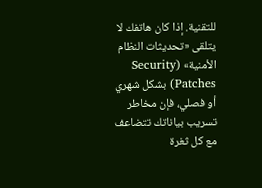للتقنية. إذا كان هاتفك لا يتلقى «تحديثات النظام الأمنية» (Security Patches) بشكل شهري أو فصلي، فإن مخاطر تسريب بياناتك تتضاعف مع كل ثغرة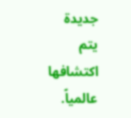جديدة يتم اكتشافها عالمياً.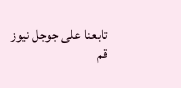تابعنا على جوجل نيوز
قم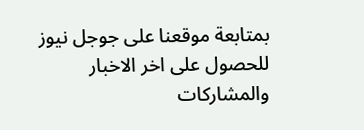بمتابعة موقعنا على جوجل نيوز للحصول على اخر الاخبار والمشاركات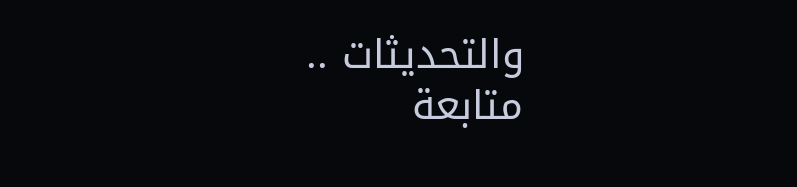والتحديثات ..
متابعة